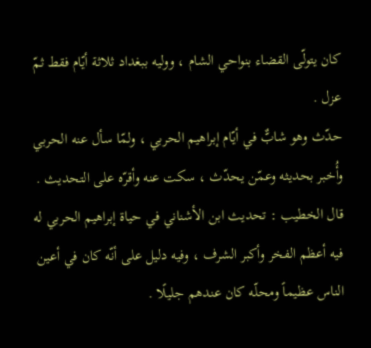كان يتولّى القضاء بنواحي الشام ، ووليه ببغداد ثلاثة أيّام فقط ثمّ عزل .
حدّث وهو شابٌّ في أيّام إبراهيم الحربي ، ولمّا سأل عنه الحربي وأُخبر بحديثه وعمّن يحدّث ، سكت عنه وأقرّه على التحديث .
قال الخطيب : تحديث ابن الأشناني في حياة إبراهيم الحربي له فيه أعظم الفخر وأكبر الشرف ، وفيه دليل على أنّه كان في أعين الناس عظيماً ومحلّه كان عندهم جليلًا .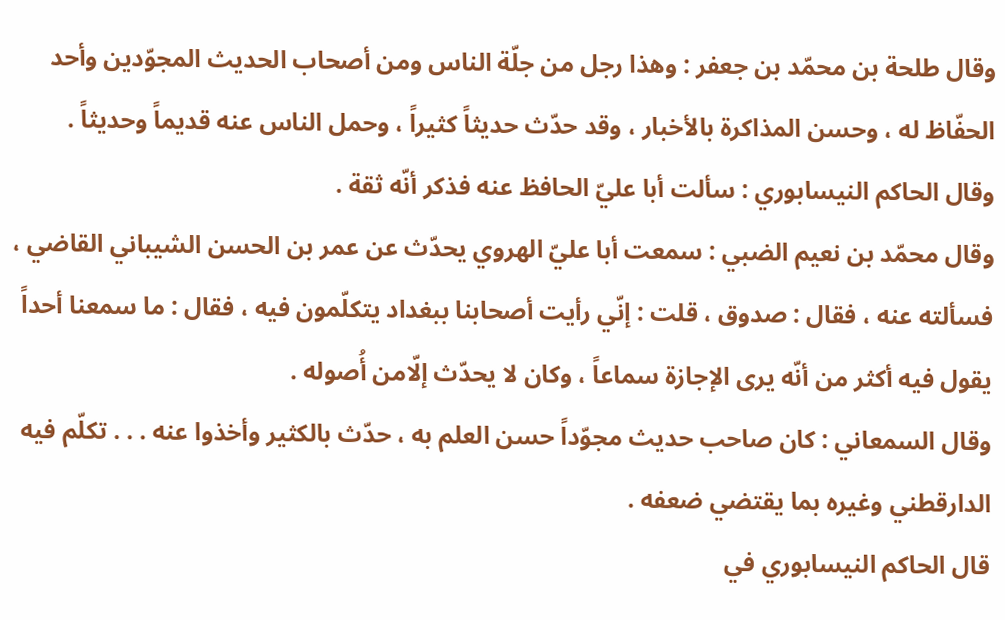وقال طلحة بن محمّد بن جعفر : وهذا رجل من جلّة الناس ومن أصحاب الحديث المجوّدين وأحد الحفّاظ له ، وحسن المذاكرة بالأخبار ، وقد حدّث حديثاً كثيراً ، وحمل الناس عنه قديماً وحديثاً .
وقال الحاكم النيسابوري : سألت أبا عليّ الحافظ عنه فذكر أنّه ثقة .
وقال محمّد بن نعيم الضبي : سمعت أبا عليّ الهروي يحدّث عن عمر بن الحسن الشيباني القاضي ، فسألته عنه ، فقال : صدوق ، قلت : إنّي رأيت أصحابنا ببغداد يتكلّمون فيه ، فقال : ما سمعنا أحداً يقول فيه أكثر من أنّه يرى الإجازة سماعاً ، وكان لا يحدّث إلّامن أُصوله .
وقال السمعاني : كان صاحب حديث مجوّداً حسن العلم به ، حدّث بالكثير وأخذوا عنه . . . تكلّم فيه الدارقطني وغيره بما يقتضي ضعفه .
قال الحاكم النيسابوري في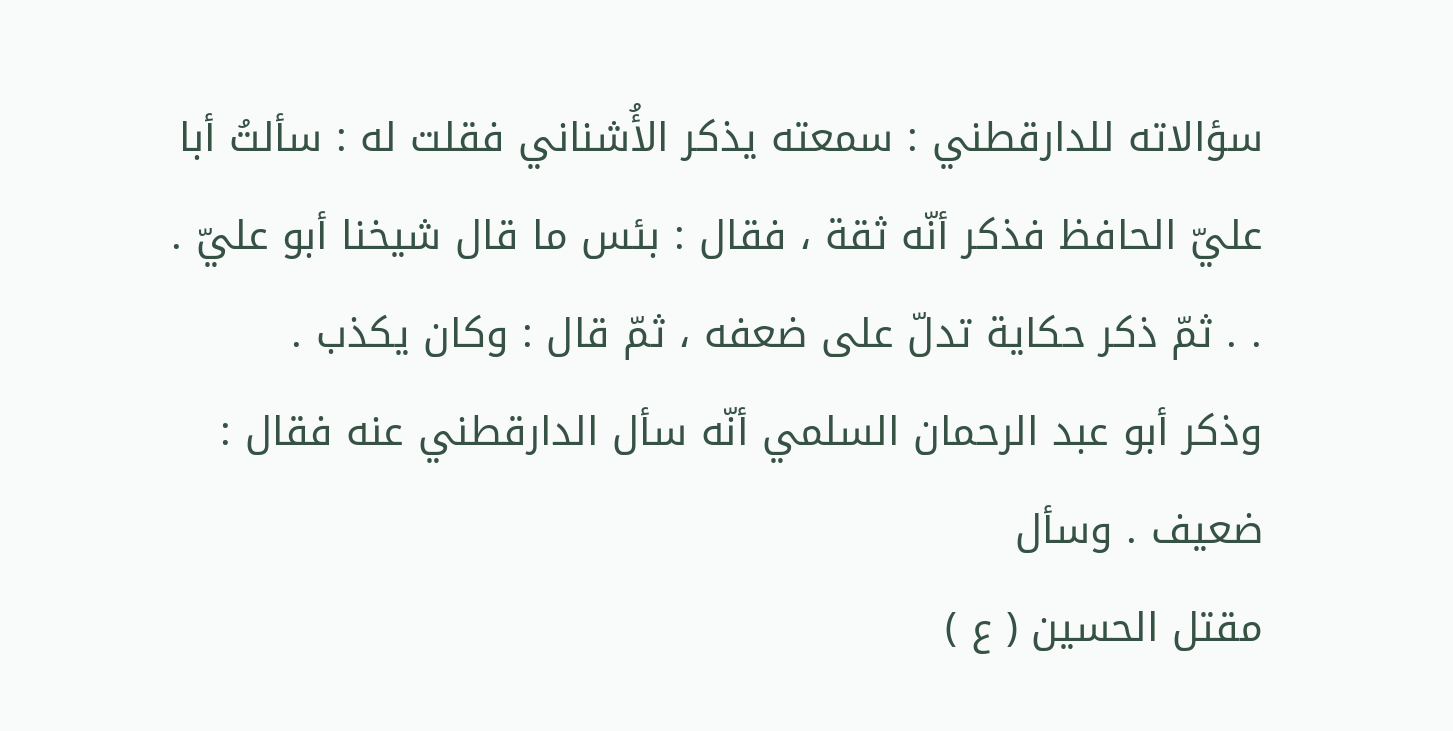سؤالاته للدارقطني : سمعته يذكر الأُشناني فقلت له : سألتُ أبا عليّ الحافظ فذكر أنّه ثقة ، فقال : بئس ما قال شيخنا أبو عليّ . . . ثمّ ذكر حكاية تدلّ على ضعفه ، ثمّ قال : وكان يكذب .
وذكر أبو عبد الرحمان السلمي أنّه سأل الدارقطني عنه فقال : ضعيف . وسأل
مقتل الحسين ( ع )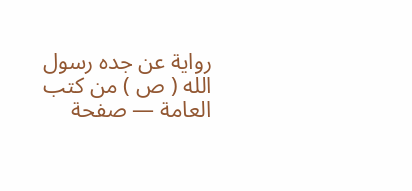رواية عن جده رسول الله ( ص ) من كتب العامة — صفحة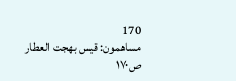170
مساهمون: قيس بهجت العطار
ص١٧٠